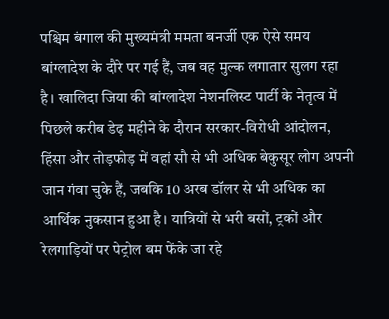पश्चिम बंगाल की मुख्यमंत्री ममता बनर्जी एक ऐसे समय बांग्लादेश के दौरे पर गई हैं, जब वह मुल्क लगातार सुलग रहा है। खालिदा जिया की बांग्लादेश नेशनलिस्ट पार्टी के नेतृत्व में पिछले करीब डेढ़ महीने के दौरान सरकार-विरोधी आंदोलन, हिंसा और तोड़फोड़ में वहां सौ से भी अधिक बेकुसूर लोग अपनी जान गंवा चुके हैं, जबकि 10 अरब डॉलर से भी अधिक का आर्थिक नुकसान हुआ है। यात्रियों से भरी बसों, ट्रकों और रेलगाड़ियों पर पेट्रोल बम फेंके जा रहे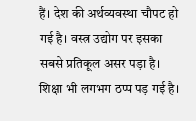हैं। देश की अर्थव्यवस्था चौपट हो गई है। वस्त्र उद्योग पर इसका सबसे प्रतिकूल असर पड़ा है। शिक्षा भी लगभग ठप्प पड़ गई है।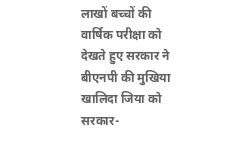लाखों बच्चों की वार्षिक परीक्षा को देखते हुए सरकार ने बीएनपी की मुखिया खालिदा जिया को सरकार-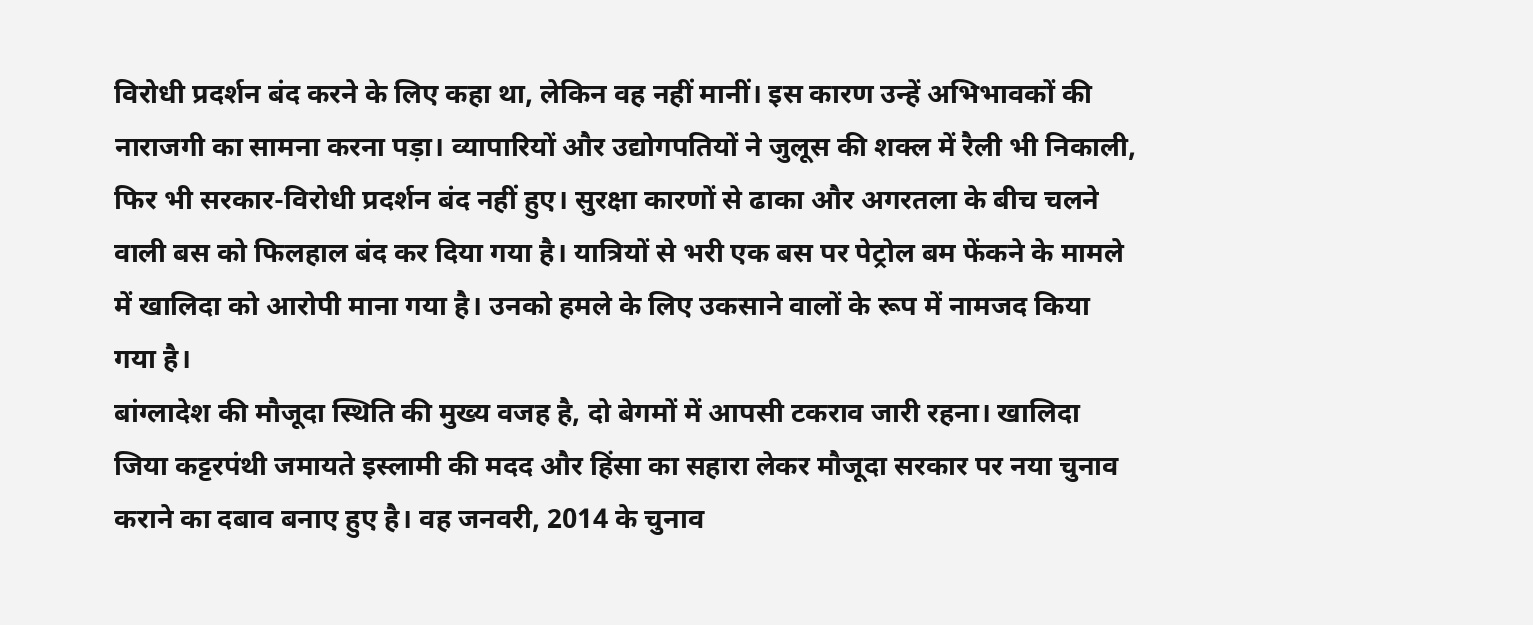विरोधी प्रदर्शन बंद करने के लिए कहा था, लेकिन वह नहीं मानीं। इस कारण उन्हें अभिभावकों की नाराजगी का सामना करना पड़ा। व्यापारियों और उद्योगपतियों ने जुलूस की शक्ल में रैली भी निकाली, फिर भी सरकार-विरोधी प्रदर्शन बंद नहीं हुए। सुरक्षा कारणों से ढाका और अगरतला के बीच चलने वाली बस को फिलहाल बंद कर दिया गया है। यात्रियों से भरी एक बस पर पेट्रोल बम फेंकने के मामले में खालिदा को आरोपी माना गया है। उनको हमले के लिए उकसाने वालों के रूप में नामजद किया गया है।
बांग्लादेश की मौजूदा स्थिति की मुख्य वजह है, दो बेगमों में आपसी टकराव जारी रहना। खालिदा जिया कट्टरपंथी जमायते इस्लामी की मदद और हिंसा का सहारा लेकर मौजूदा सरकार पर नया चुनाव कराने का दबाव बनाए हुए है। वह जनवरी, 2014 के चुनाव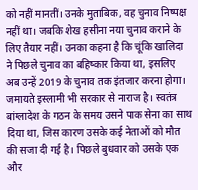को नहीं मानतीं। उनके मुताबिक, वह चुनाव निष्पक्ष नहीं था। जबकि शेख हसीना नया चुनाव कराने के लिए तैयार नहीं। उनका कहना है कि चूंकि खालिदा ने पिछले चुनाव का बहिष्कार किया था, इसलिए अब उन्हें 2019 के चुनाव तक इंतजार करना होगा। जमायते इस्लामी भी सरकार से नाराज है। स्वतंत्र बांग्लादेश के गठन के समय उसने पाक सेना का साथ दिया था, जिस कारण उसके कई नेताओं को मौत की सजा दी गई है। पिछले बुधवार को उसके एक और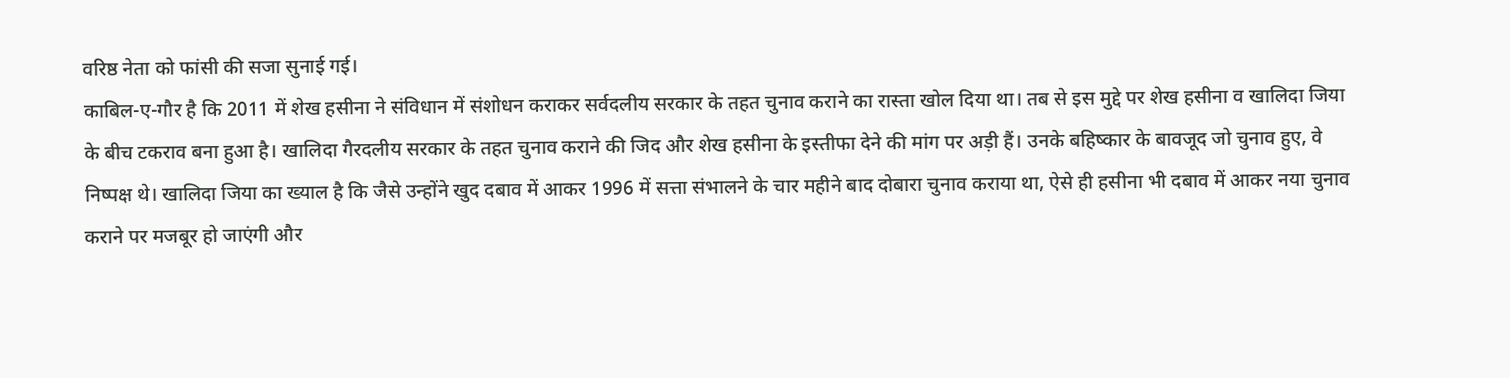वरिष्ठ नेता को फांसी की सजा सुनाई गई।
काबिल-ए-गौर है कि 2011 में शेख हसीना ने संविधान में संशोधन कराकर सर्वदलीय सरकार के तहत चुनाव कराने का रास्ता खोल दिया था। तब से इस मुद्दे पर शेख हसीना व खालिदा जिया के बीच टकराव बना हुआ है। खालिदा गैरदलीय सरकार के तहत चुनाव कराने की जिद और शेख हसीना के इस्तीफा देने की मांग पर अड़ी हैं। उनके बहिष्कार के बावजूद जो चुनाव हुए, वे निष्पक्ष थे। खालिदा जिया का ख्याल है कि जैसे उन्होंने खुद दबाव में आकर 1996 में सत्ता संभालने के चार महीने बाद दोबारा चुनाव कराया था, ऐसे ही हसीना भी दबाव में आकर नया चुनाव कराने पर मजबूर हो जाएंगी और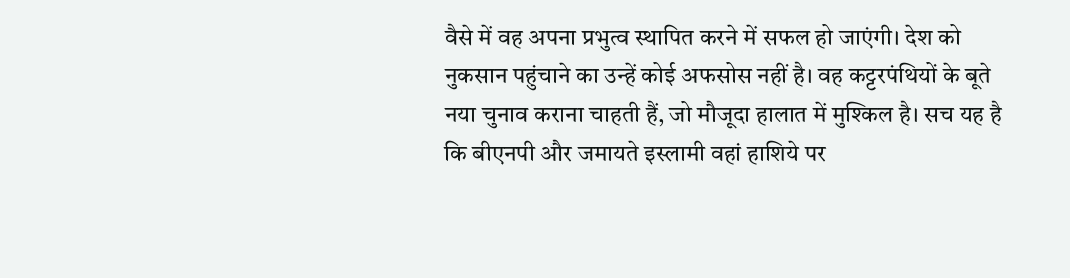वैसे में वह अपना प्रभुत्व स्थापित करने में सफल हो जाएंगी। देश को नुकसान पहुंचाने का उन्हें कोई अफसोस नहीं है। वह कट्टरपंथियों के बूते नया चुनाव कराना चाहती हैं, जो मौजूदा हालात में मुश्किल है। सच यह है कि बीएनपी और जमायते इस्लामी वहां हाशिये पर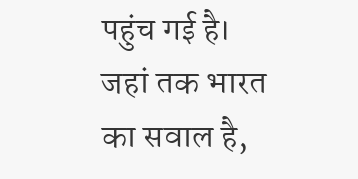पहुंच गई है।
जहां तक भारत का सवाल है,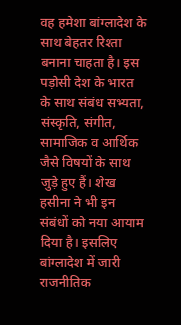वह हमेशा बांग्लादेश के साथ बेहतर रिश्ता बनाना चाहता है। इस पड़ोसी देश के भारत के साथ संबंध सभ्यता, संस्कृति, संगीत, सामाजिक व आर्थिक जैसे विषयों के साथ जुड़े हुए हैं। शेख हसीना ने भी इन संबंधों को नया आयाम दिया है। इसलिए बांग्लादेश में जारी राजनीतिक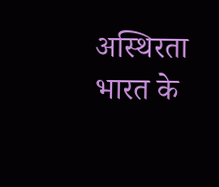अस्थिरता भारत के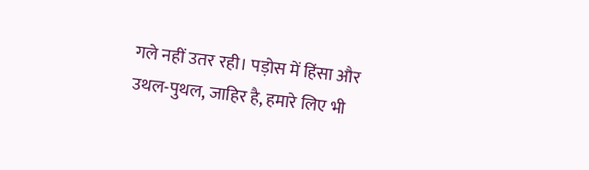गले नहीं उतर रही। पड़ोस में हिंसा और उथल-पुथल, जाहिर है, हमारे लिए भी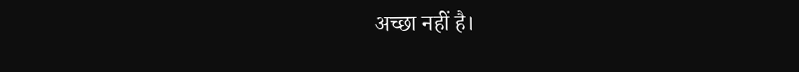अच्छा नहीं है।